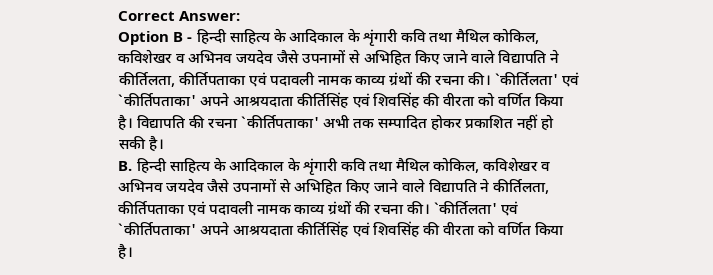Correct Answer:
Option B - हिन्दी साहित्य के आदिकाल के शृंगारी कवि तथा मैथिल कोकिल, कविशेखर व अभिनव जयदेव जैसे उपनामों से अभिहित किए जाने वाले विद्यापति ने कीर्तिलता, कीर्तिपताका एवं पदावली नामक काव्य ग्रंथों की रचना की। `कीर्तिलता' एवं `कीर्तिपताका' अपने आश्रयदाता कीर्तिसिंह एवं शिवसिंह की वीरता को वर्णित किया है। विद्यापति की रचना `कीर्तिपताका' अभी तक सम्पादित होकर प्रकाशित नहीं हो सकी है।
B. हिन्दी साहित्य के आदिकाल के शृंगारी कवि तथा मैथिल कोकिल, कविशेखर व अभिनव जयदेव जैसे उपनामों से अभिहित किए जाने वाले विद्यापति ने कीर्तिलता, कीर्तिपताका एवं पदावली नामक काव्य ग्रंथों की रचना की। `कीर्तिलता' एवं `कीर्तिपताका' अपने आश्रयदाता कीर्तिसिंह एवं शिवसिंह की वीरता को वर्णित किया है।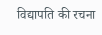विद्यापति की रचना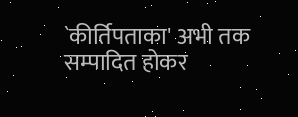`कीर्तिपताका' अभी तक सम्पादित होकर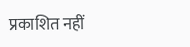प्रकाशित नहीं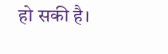हो सकी है।